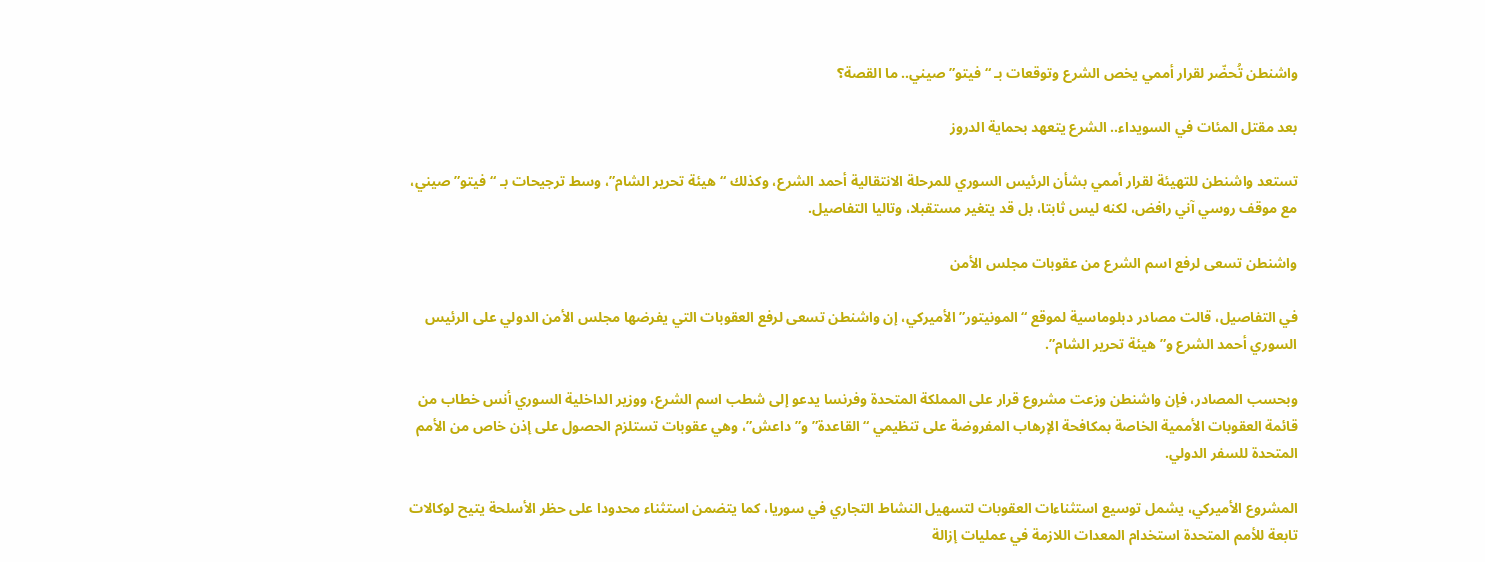واشنطن تُحضّر لقرار أممي يخص الشرع وتوقعات بـ “فيتو” صيني.. ما القصة؟

بعد مقتل المئات في السويداء.. الشرع يتعهد بحماية الدروز

تستعد واشنطن للتهيئة لقرار أممي بشأن الرئيس السوري للمرحلة الانتقالية أحمد الشرع، وكذلك “هيئة تحرير الشام”، وسط ترجيحات بـ “فيتو” صيني، مع موقف روسي آني رافض، لكنه ليس ثابتا، بل قد يتغير مستقبلا، وتاليا التفاصيل.

واشنطن تسعى لرفع اسم الشرع من عقوبات مجلس الأمن

في التفاصيل، قالت مصادر دبلوماسية لموقع “المونيتور” الأميركي، إن واشنطن تسعى لرفع العقوبات التي يفرضها مجلس الأمن الدولي على الرئيس السوري أحمد الشرع و”هيئة تحرير الشام”.

وبحسب المصادر، فإن واشنطن وزعت مشروع قرار على المملكة المتحدة وفرنسا يدعو إلى شطب اسم الشرع، ووزير الداخلية السوري أنس خطاب من قائمة العقوبات الأممية الخاصة بمكافحة الإرهاب المفروضة على تنظيمي “القاعدة” و”داعش”، وهي عقوبات تستلزم الحصول على إذن خاص من الأمم المتحدة للسفر الدولي.

المشروع الأميركي، يشمل توسيع استثناءات العقوبات لتسهيل النشاط التجاري في سوريا، كما يتضمن استثناء محدودا على حظر الأسلحة يتيح لوكالات تابعة للأمم المتحدة استخدام المعدات اللازمة في عمليات إزالة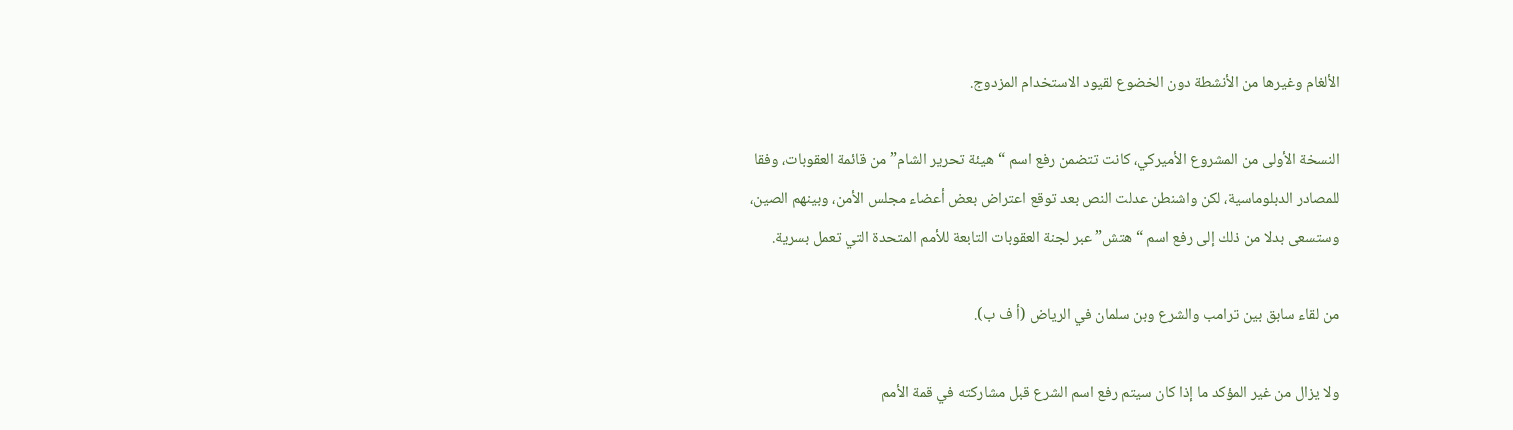الألغام وغيرها من الأنشطة دون الخضوع لقيود الاستخدام المزدوج.

النسخة الأولى من المشروع الأميركي، كانت تتضمن رفع اسم “هيئة تحرير الشام” من قائمة العقوبات، وفقا للمصادر الدبلوماسية، لكن واشنطن عدلت النص بعد توقع اعتراض بعض أعضاء مجلس الأمن، وبينهم الصين، وستسعى بدلا من ذلك إلى رفع اسم “هتش” عبر لجنة العقوبات التابعة للأمم المتحدة التي تعمل بسرية.

من لقاء سابق بين ترامب والشرع وبن سلمان في الرياض (أ ف ب).

ولا يزال من غير المؤكد ما إذا كان سيتم رفع اسم الشرع قبل مشاركته في قمة الأمم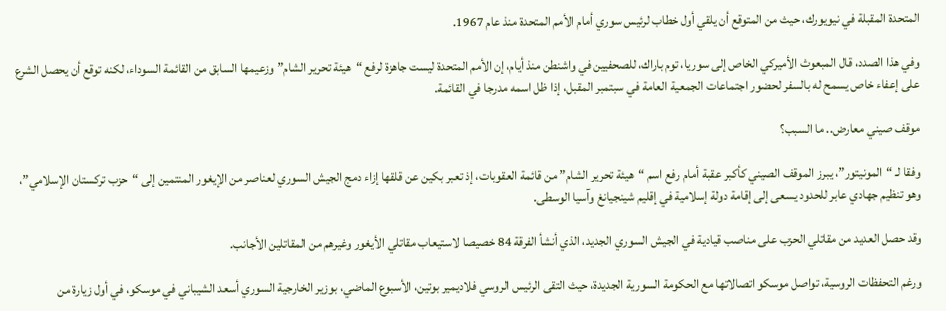المتحدة المقبلة في نيويورك، حيث من المتوقع أن يلقي أول خطاب لرئيس سوري أمام الأمم المتحدة منذ عام 1967.

وفي هذا الصدد، قال المبعوث الأميركي الخاص إلى سوريا، توم باراك، للصحفيين في واشنطن منذ أيام، إن الأمم المتحدة ليست جاهزة لرفع “هيئة تحرير الشام” وزعيمها السابق من القائمة السوداء، لكنه توقع أن يحصل الشرع على إعفاء خاص يسمح له بالسفر لحضور اجتماعات الجمعية العامة في سبتمبر المقبل، إذا ظل اسمه مدرجا في القائمة.

موقف صيني معارض.. ما السبب؟

وفقا لـ “المونيتور”، يبرز الموقف الصيني كأكبر عقبة أمام رفع اسم “هيئة تحرير الشام” من قائمة العقوبات، إذ تعبر بكين عن قلقها إزاء دمج الجيش السوري لعناصر من الإيغور المنتمين إلى “حزب تركستان الإسلامي”، وهو تنظيم جهادي عابر للحدود يسعى إلى إقامة دولة إسلامية في إقليم شينجيانغ وآسيا الوسطى.

وقد حصل العديد من مقاتلي الحزب على مناصب قيادية في الجيش السوري الجديد، الذي أنشأ الفرقة 84 خصيصا لاستيعاب مقاتلي الأيغور وغيرهم من المقاتلين الأجانب.

ورغم التحفظات الروسية، تواصل موسكو اتصالاتها مع الحكومة السورية الجديدة، حيث التقى الرئيس الروسي فلاديمير بوتين، الأسبوع الماضي، بوزير الخارجية السوري أسعد الشيباني في موسكو، في أول زيارة من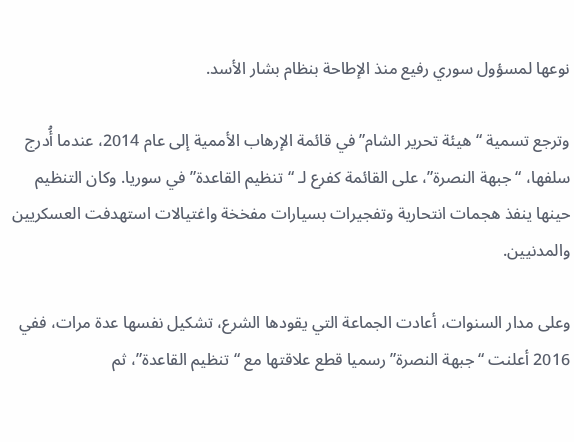نوعها لمسؤول سوري رفيع منذ الإطاحة بنظام بشار الأسد.

وترجع تسمية “هيئة تحرير الشام” في قائمة الإرهاب الأممية إلى عام 2014، عندما أُدرج سلفها، “جبهة النصرة”، على القائمة كفرع لـ “تنظيم القاعدة” في سوريا. وكان التنظيم حينها ينفذ هجمات انتحارية وتفجيرات بسيارات مفخخة واغتيالات استهدفت العسكريين والمدنيين.

وعلى مدار السنوات، أعادت الجماعة التي يقودها الشرع، تشكيل نفسها عدة مرات، ففي 2016 أعلنت “جبهة النصرة” رسميا قطع علاقتها مع “تنظيم القاعدة”، ثم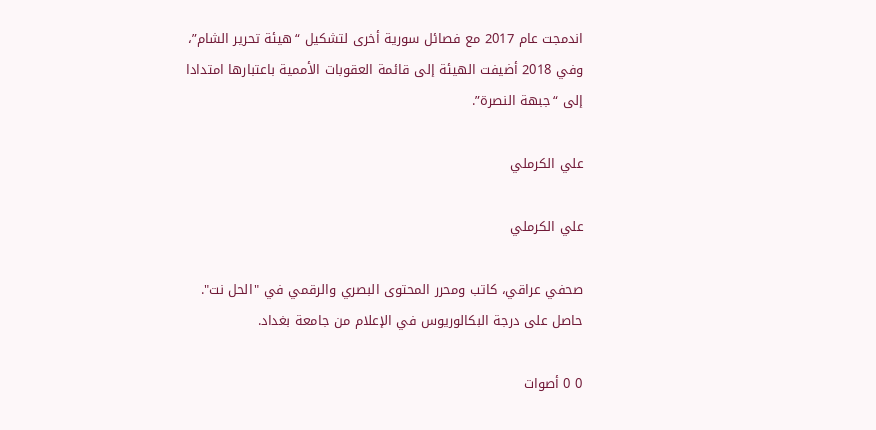اندمجت عام 2017 مع فصائل سورية أخرى لتشكيل “هيئة تحرير الشام”، وفي 2018 أضيفت الهيئة إلى قائمة العقوبات الأممية باعتبارها امتدادا إلى “جبهة النصرة”.

علي الكرملي

علي الكرملي

صحفي عراقي، كاتب ومحرر المحتوى البصري والرقمي في "الحل نت". حاصل على درجة البكالوريوس في الإعلام من جامعة بغداد.

0 0 أصوات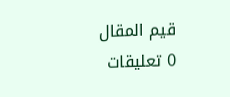قيم المقال
0 تعليقات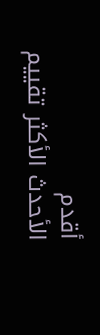أقدم
الأحدث الأكثر تقييم